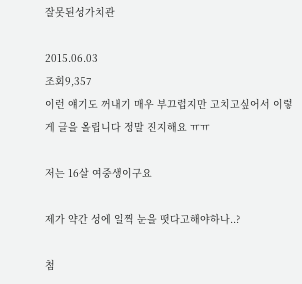잘못된성가치관

2015.06.03
조회9,357
이런 얘기도 꺼내기 매우 부끄럽지만 고치고싶어서 이렇게 글을 올립니다 정말 진지해요 ㅠㅠ

저는 16살 여중생이구요

제가 약간 성에 일찍 눈을 떳다고해야하나..?

첨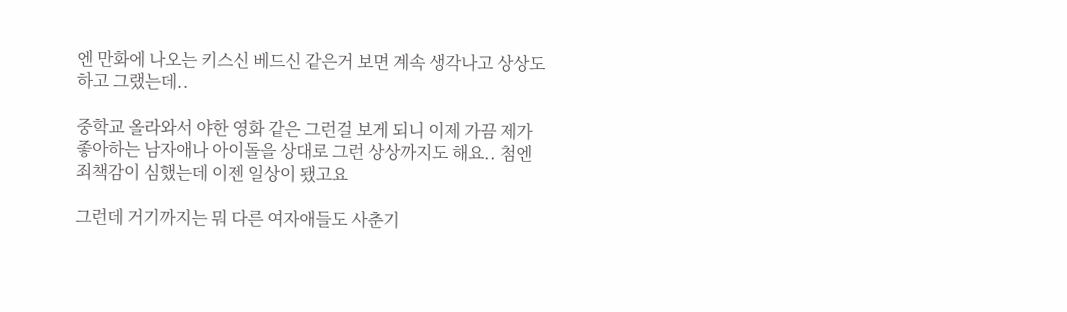엔 만화에 나오는 키스신 베드신 같은거 보면 계속 생각나고 상상도 하고 그랬는데..

중학교 올라와서 야한 영화 같은 그런걸 보게 되니 이제 가끔 제가 좋아하는 남자애나 아이돌을 상대로 그런 상상까지도 해요.. 첨엔 죄책감이 심했는데 이젠 일상이 됐고요

그런데 거기까지는 뭐 다른 여자애들도 사춘기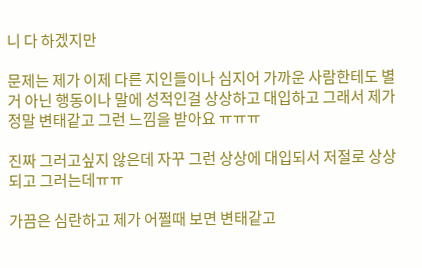니 다 하겠지만

문제는 제가 이제 다른 지인들이나 심지어 가까운 사람한테도 별거 아닌 행동이나 말에 성적인걸 상상하고 대입하고 그래서 제가 정말 변태같고 그런 느낌을 받아요 ㅠㅠㅠ

진짜 그러고싶지 않은데 자꾸 그런 상상에 대입되서 저절로 상상되고 그러는데ㅠㅠ

가끔은 심란하고 제가 어쩔때 보면 변태같고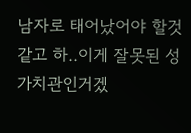남자로 태어났어야 할것같고 하..이게 잘못된 성가치관인거겠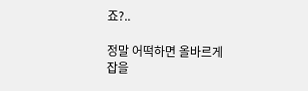죠?..

정말 어떡하면 올바르게 잡을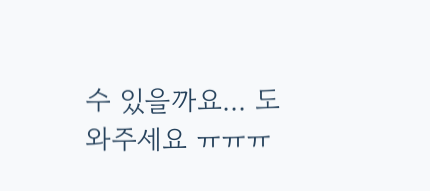수 있을까요... 도와주세요 ㅠㅠㅠ